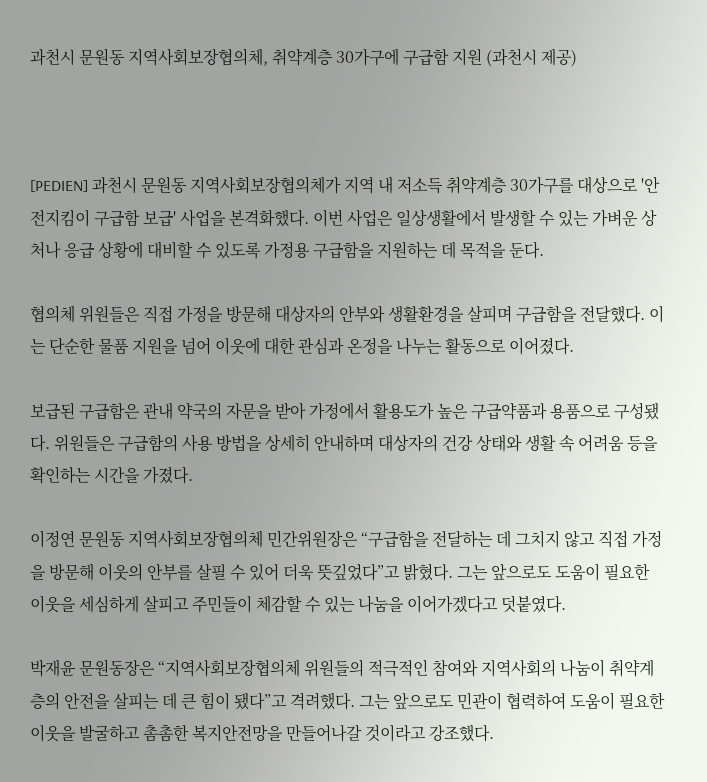과천시 문원동 지역사회보장협의체, 취약계층 30가구에 구급함 지원 (과천시 제공)



[PEDIEN] 과천시 문원동 지역사회보장협의체가 지역 내 저소득 취약계층 30가구를 대상으로 '안전지킴이 구급함 보급' 사업을 본격화했다. 이번 사업은 일상생활에서 발생할 수 있는 가벼운 상처나 응급 상황에 대비할 수 있도록 가정용 구급함을 지원하는 데 목적을 둔다.

협의체 위원들은 직접 가정을 방문해 대상자의 안부와 생활환경을 살피며 구급함을 전달했다. 이는 단순한 물품 지원을 넘어 이웃에 대한 관심과 온정을 나누는 활동으로 이어졌다.

보급된 구급함은 관내 약국의 자문을 받아 가정에서 활용도가 높은 구급약품과 용품으로 구성됐다. 위원들은 구급함의 사용 방법을 상세히 안내하며 대상자의 건강 상태와 생활 속 어려움 등을 확인하는 시간을 가졌다.

이정연 문원동 지역사회보장협의체 민간위원장은 “구급함을 전달하는 데 그치지 않고 직접 가정을 방문해 이웃의 안부를 살필 수 있어 더욱 뜻깊었다”고 밝혔다. 그는 앞으로도 도움이 필요한 이웃을 세심하게 살피고 주민들이 체감할 수 있는 나눔을 이어가겠다고 덧붙였다.

박재윤 문원동장은 “지역사회보장협의체 위원들의 적극적인 참여와 지역사회의 나눔이 취약계층의 안전을 살피는 데 큰 힘이 됐다”고 격려했다. 그는 앞으로도 민관이 협력하여 도움이 필요한 이웃을 발굴하고 촘촘한 복지안전망을 만들어나갈 것이라고 강조했다.